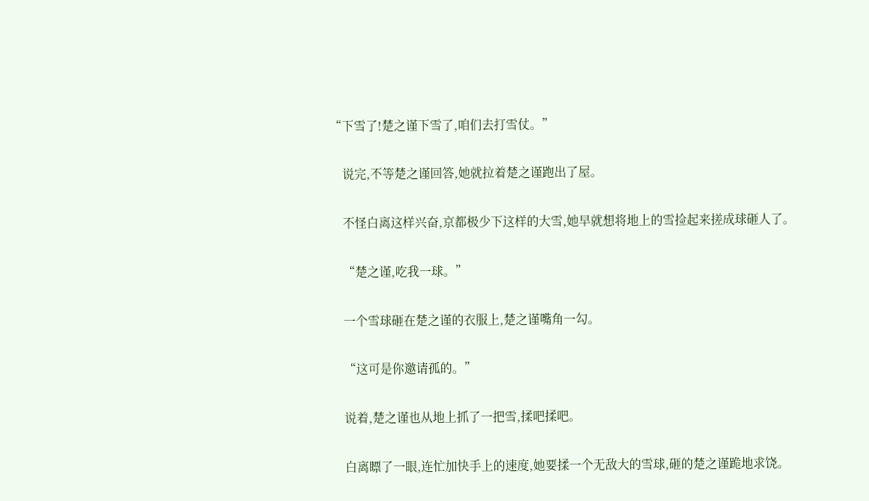“下雪了!楚之谨下雪了,咱们去打雪仗。”

    说完,不等楚之谨回答,她就拉着楚之谨跑出了屋。

    不怪白离这样兴奋,京都极少下这样的大雪,她早就想将地上的雪捡起来搓成球砸人了。

    “楚之谨,吃我一球。”

    一个雪球砸在楚之谨的衣服上,楚之谨嘴角一勾。

    “这可是你邀请孤的。”

    说着,楚之谨也从地上抓了一把雪,揉吧揉吧。

    白离瞟了一眼,连忙加快手上的速度,她要揉一个无敌大的雪球,砸的楚之谨跪地求饶。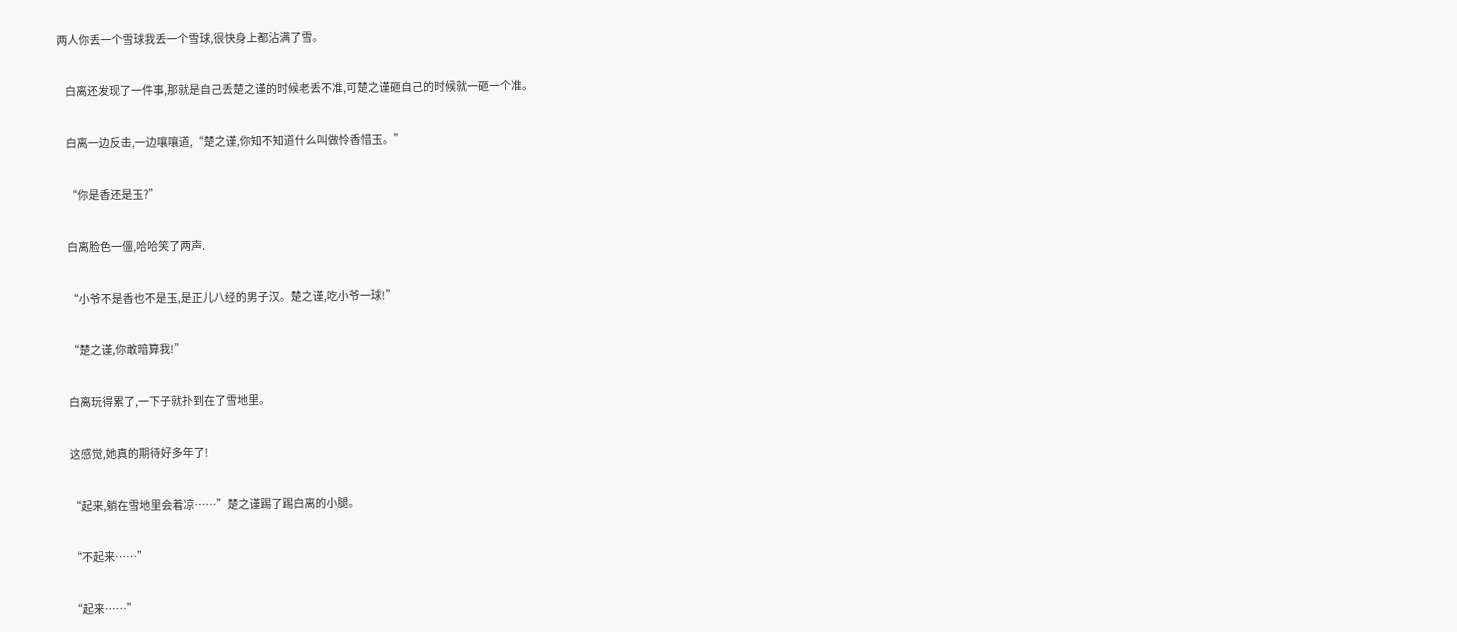两人你丢一个雪球我丢一个雪球,很快身上都沾满了雪。

    白离还发现了一件事,那就是自己丢楚之谨的时候老丢不准,可楚之谨砸自己的时候就一砸一个准。

    白离一边反击,一边嚷嚷道,“楚之谨,你知不知道什么叫做怜香惜玉。”

    “你是香还是玉?”

    白离脸色一僵,哈哈笑了两声.

    “小爷不是香也不是玉,是正儿八经的男子汉。楚之谨,吃小爷一球!”

    “楚之谨,你敢暗算我!”

    白离玩得累了,一下子就扑到在了雪地里。

    这感觉,她真的期待好多年了!

    “起来,躺在雪地里会着凉……”楚之谨踢了踢白离的小腿。

    “不起来……”

    “起来……”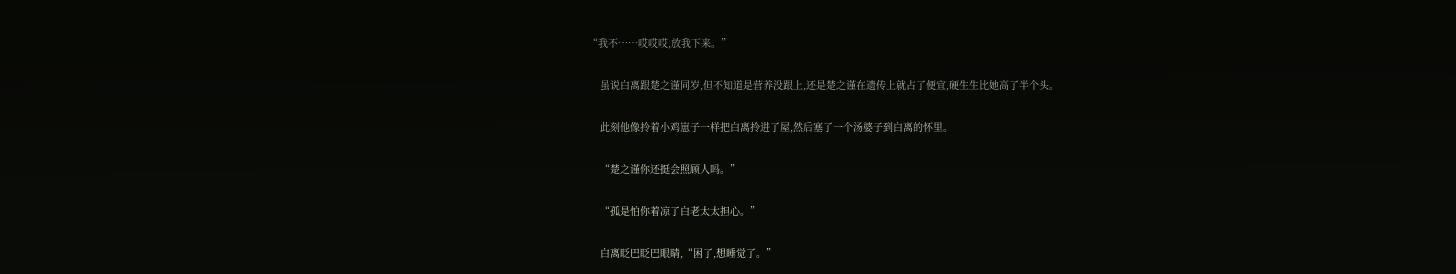“我不……哎哎哎,放我下来。”

    虽说白离跟楚之谨同岁,但不知道是营养没跟上,还是楚之谨在遗传上就占了便宜,硬生生比她高了半个头。

    此刻他像拎着小鸡崽子一样把白离拎进了屋,然后塞了一个汤婆子到白离的怀里。

    “楚之谨你还挺会照顾人吗。”

    “孤是怕你着凉了白老太太担心。”

    白离眨巴眨巴眼睛,“困了,想睡觉了。”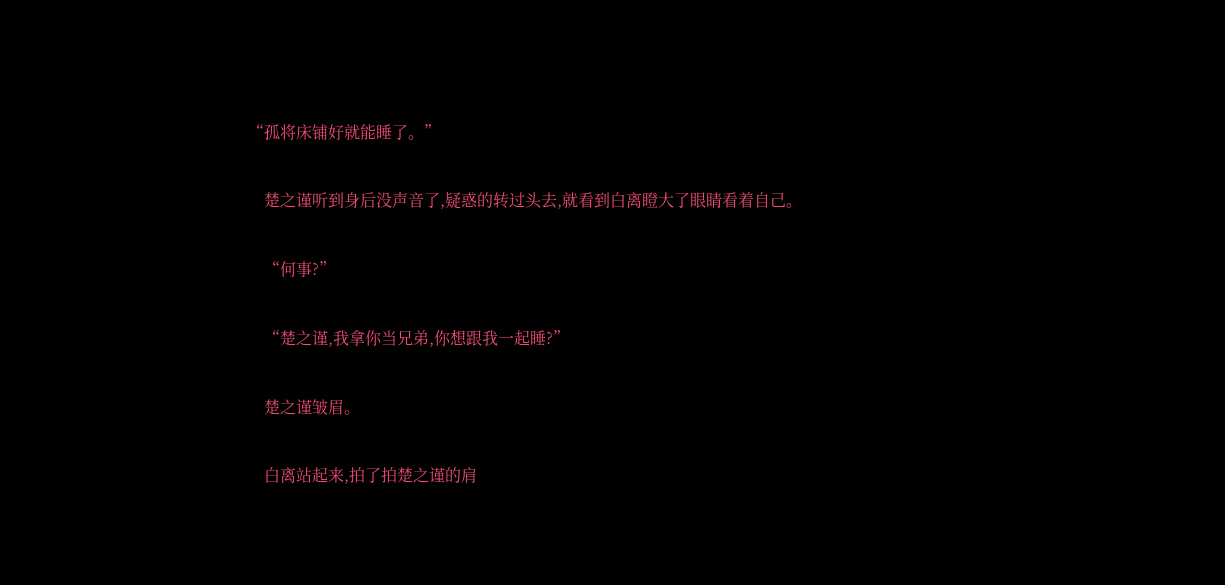“孤将床铺好就能睡了。”

    楚之谨听到身后没声音了,疑惑的转过头去,就看到白离瞪大了眼睛看着自己。

    “何事?”

    “楚之谨,我拿你当兄弟,你想跟我一起睡?”

    楚之谨皱眉。

    白离站起来,拍了拍楚之谨的肩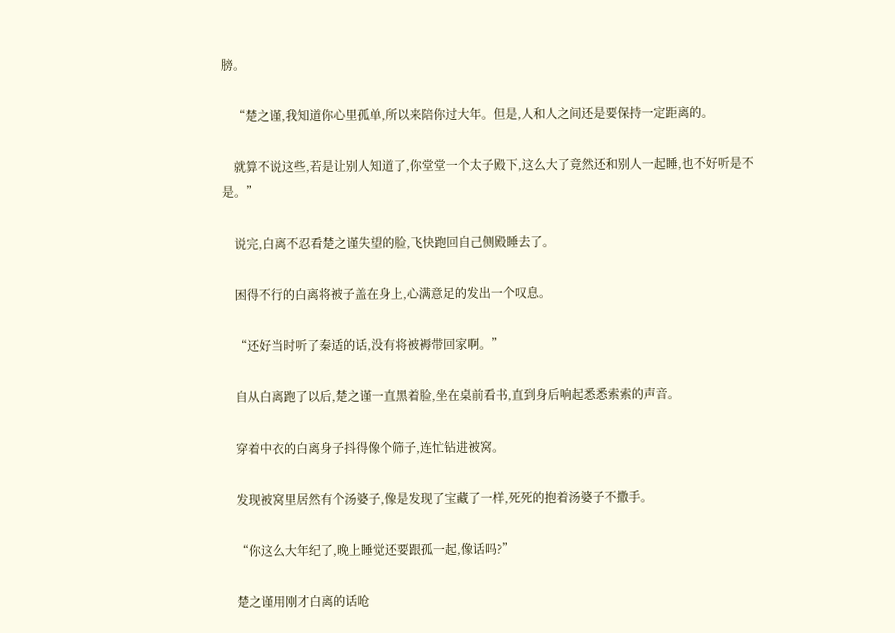膀。

    “楚之谨,我知道你心里孤单,所以来陪你过大年。但是,人和人之间还是要保持一定距离的。

    就算不说这些,若是让别人知道了,你堂堂一个太子殿下,这么大了竟然还和别人一起睡,也不好听是不是。”

    说完,白离不忍看楚之谨失望的脸,飞快跑回自己侧殿睡去了。

    困得不行的白离将被子盖在身上,心满意足的发出一个叹息。

    “还好当时听了秦适的话,没有将被褥带回家啊。”

    自从白离跑了以后,楚之谨一直黑着脸,坐在桌前看书,直到身后响起悉悉索索的声音。

    穿着中衣的白离身子抖得像个筛子,连忙钻进被窝。

    发现被窝里居然有个汤婆子,像是发现了宝藏了一样,死死的抱着汤婆子不撒手。

    “你这么大年纪了,晚上睡觉还要跟孤一起,像话吗?”

    楚之谨用刚才白离的话呛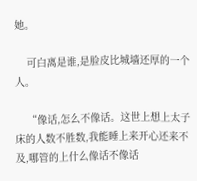她。

    可白离是谁,是脸皮比城墙还厚的一个人。

    “像话,怎么不像话。这世上想上太子床的人数不胜数,我能睡上来开心还来不及,哪管的上什么像话不像话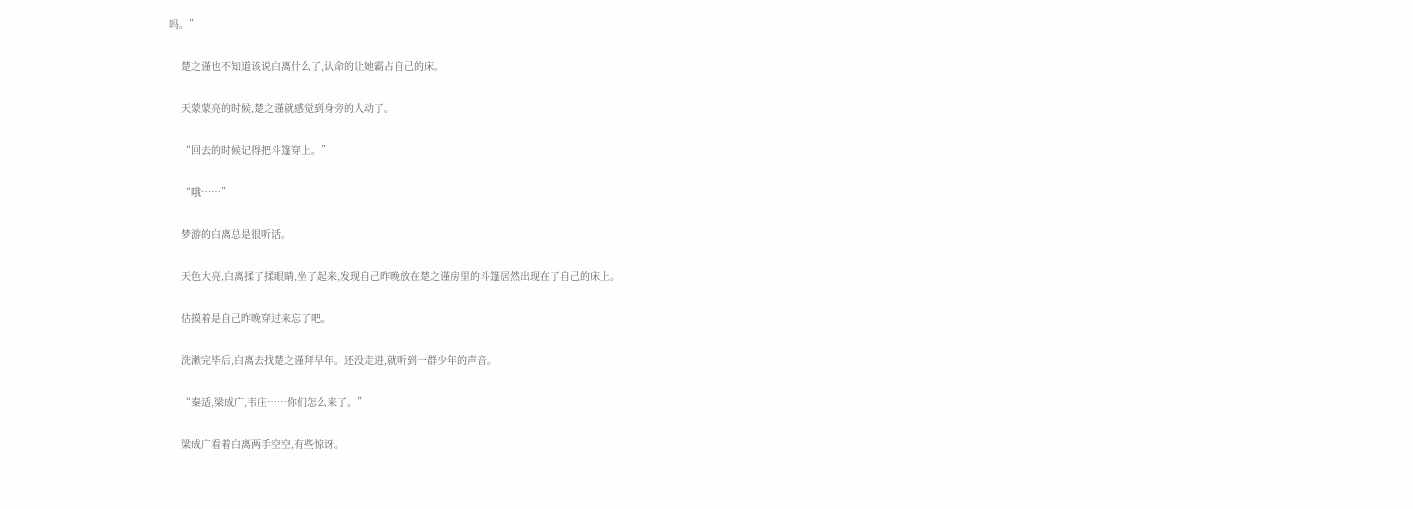吗。”

    楚之谨也不知道该说白离什么了,认命的让她霸占自己的床。

    天蒙蒙亮的时候,楚之谨就感觉到身旁的人动了。

    “回去的时候记得把斗篷穿上。”

    “哦……”

    梦游的白离总是很听话。

    天色大亮,白离揉了揉眼睛,坐了起来,发现自己昨晚放在楚之谨房里的斗篷居然出现在了自己的床上。

    估摸着是自己昨晚穿过来忘了吧。

    洗漱完毕后,白离去找楚之谨拜早年。还没走进,就听到一群少年的声音。

    “秦适,梁成广,韦庄……你们怎么来了。”

    梁成广看着白离两手空空,有些惊讶。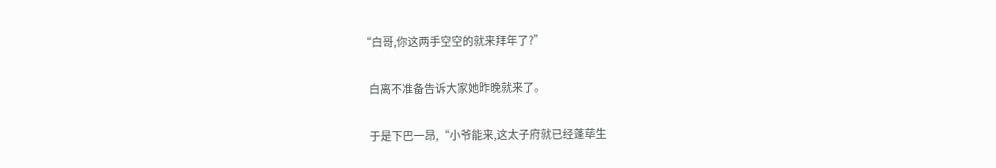“白哥,你这两手空空的就来拜年了?”

    白离不准备告诉大家她昨晚就来了。

    于是下巴一昂,“小爷能来,这太子府就已经蓬荜生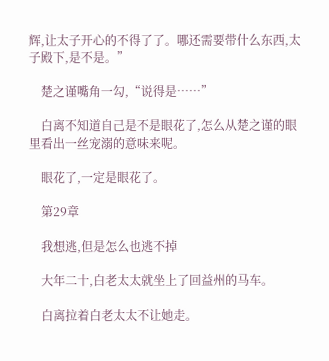辉,让太子开心的不得了了。哪还需要带什么东西,太子殿下,是不是。”

    楚之谨嘴角一勾,“说得是……”

    白离不知道自己是不是眼花了,怎么从楚之谨的眼里看出一丝宠溺的意味来呢。

    眼花了,一定是眼花了。

    第29章

    我想逃,但是怎么也逃不掉

    大年二十,白老太太就坐上了回益州的马车。

    白离拉着白老太太不让她走。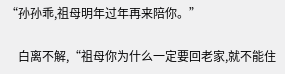“孙孙乖,祖母明年过年再来陪你。”

    白离不解,“祖母你为什么一定要回老家,就不能住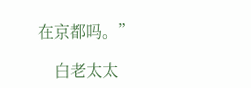在京都吗。”

    白老太太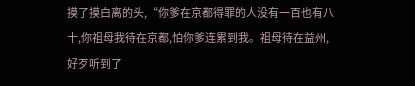摸了摸白离的头,“你爹在京都得罪的人没有一百也有八十,你祖母我待在京都,怕你爹连累到我。祖母待在益州,好歹听到了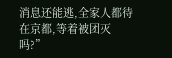消息还能逃,全家人都待在京都,等着被团灭吗?”